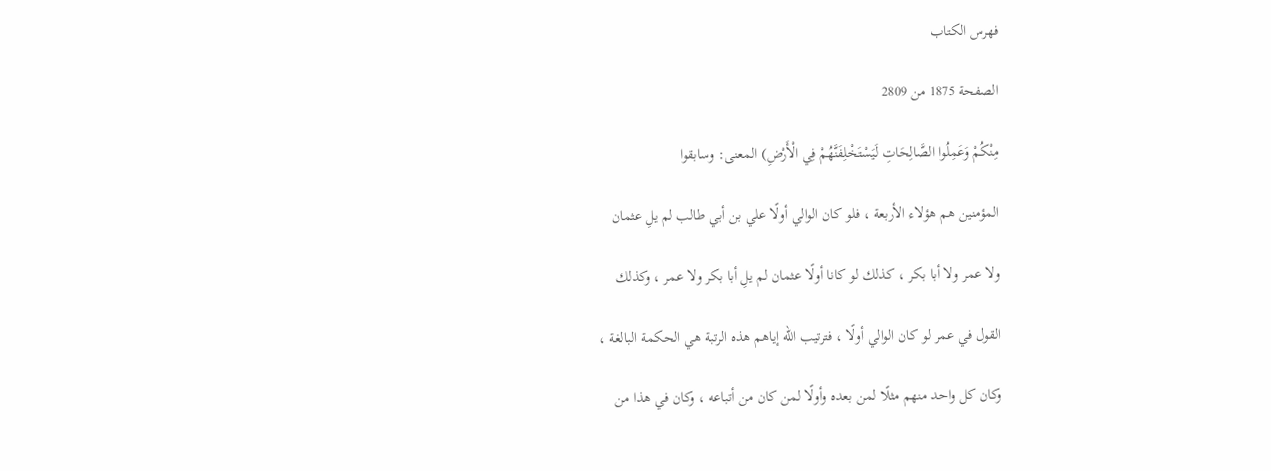فهرس الكتاب

الصفحة 1875 من 2809

مِنْكُمْ وَعَمِلُوا الصَّالِحَاتِ لَيَسْتَخْلِفَنَّهُمْ فِي الْأَرْضِ) المعنى: وسابقوا

المؤمنين هم هؤلاء الأربعة ، فلو كان الوالي أولًا علي بن أبي طالب لم يلِ عثمان

ولا عمر ولا أبا بكر ، كذلك لو كانا أولًا عثمان لم يلِ أبا بكر ولا عمر ، وكذلك

القول في عمر لو كان الوالي أولًا ، فترتيب الله إياهم هذه الرتبة هي الحكمة البالغة ،

وكان كل واحد منهم مثلًا لمن بعده وأولًا لمن كان من أتباعه ، وكان في هذا من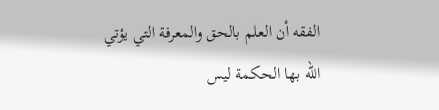الفقه أن العلم بالحق والمعرفة التي يؤتي الله بها الحكمة ليس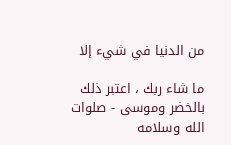من الدنيا في شيء إلا

ما شاء ربك ، اعتبر ذلك بالخضر وموسى - صلوات الله وسلامه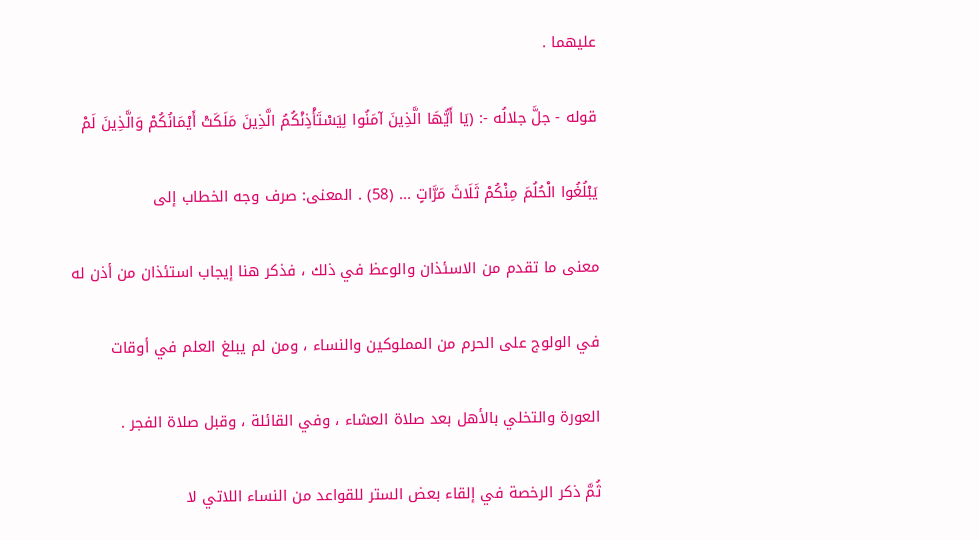عليهما .

قوله - جلَّ جلالُه -: (يَا أَيُّهَا الَّذِينَ آمَنُوا لِيَسْتَأْذِنْكُمُ الَّذِينَ مَلَكَتْ أَيْمَانُكُمْ وَالَّذِينَ لَمْ

يَبْلُغُوا الْحُلُمَ مِنْكُمْ ثَلَاثَ مَرَّاتٍ ... (58) . المعنى: صرف وجه الخطاب إلى

معنى ما تقدم من الاسئذان والوعظ في ذلك ، فذكر هنا إيجاب استئذان من أذن له

في الولوج على الحرم من المملوكين والنساء ، ومن لم يبلغ العلم في أوقات

العورة والتخلي بالأهل بعد صلاة العشاء ، وفي القائلة ، وقبل صلاة الفجر .

ثُمَّ ذكر الرخصة في إلقاء بعض الستر للقواعد من النساء اللاتي لا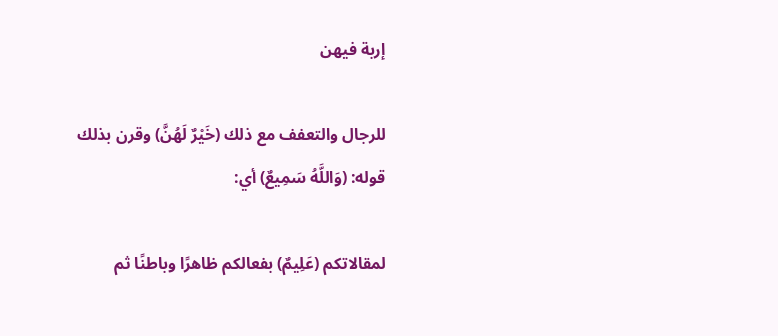إربة فيهن

للرجال والتعفف مع ذلك (خَيْرٌ لَهُنَّ) وقرن بذلك قوله: (وَاللَّهُ سَمِيعٌ) أي:

لمقالاتكم (عَلِيمٌ) بفعالكم ظاهرًا وباطنًا ثم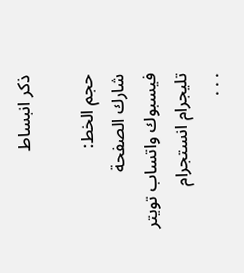ذكر انبساط

حجم الخط:
شارك الصفحة
فيسبوك واتساب تويتر تليجرام انستجرام
. . .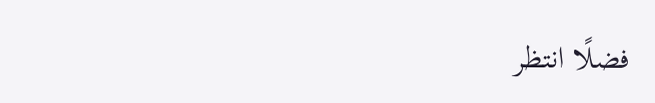فضلًا انتظر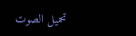تحميل الصوت